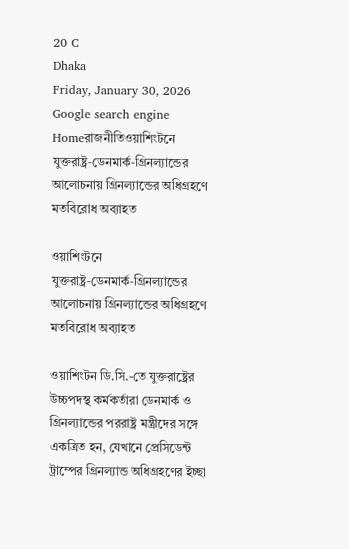20 C
Dhaka
Friday, January 30, 2026
Google search engine
Homeরাজনীতিওয়াশিংটনে যুক্তরাষ্ট্র‑ডেনমার্ক‑গ্রিনল্যান্ডের আলোচনায় গ্রিনল্যান্ডের অধিগ্রহণে মতবিরোধ অব্যাহত

ওয়াশিংটনে যুক্তরাষ্ট্র‑ডেনমার্ক‑গ্রিনল্যান্ডের আলোচনায় গ্রিনল্যান্ডের অধিগ্রহণে মতবিরোধ অব্যাহত

ওয়াশিংটন ডি.সি.-তে যুক্তরাষ্ট্রের উচ্চপদস্থ কর্মকর্তারা ডেনমার্ক ও গ্রিনল্যান্ডের পররাষ্ট্র মন্ত্রীদের সঙ্গে একত্রিত হন, যেখানে প্রেসিডেন্ট ট্রাম্পের গ্রিনল্যান্ড অধিগ্রহণের ইচ্ছা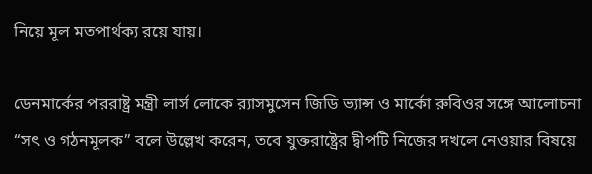নিয়ে মূল মতপার্থক্য রয়ে যায়।

ডেনমার্কের পররাষ্ট্র মন্ত্রী লার্স লোকে র‍্যাসমুসেন জিডি ভ্যান্স ও মার্কো রুবিওর সঙ্গে আলোচনা “সৎ ও গঠনমূলক” বলে উল্লেখ করেন, তবে যুক্তরাষ্ট্রের দ্বীপটি নিজের দখলে নেওয়ার বিষয়ে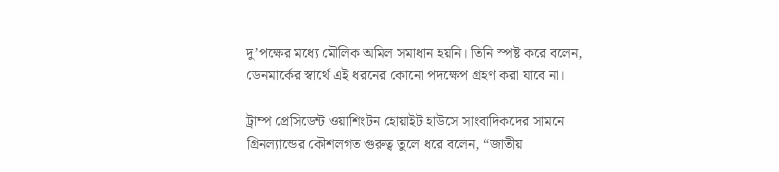দু’পক্ষের মধ্যে মৌলিক অমিল সমাধান হয়নি। তিনি স্পষ্ট করে বলেন, ডেনমার্কের স্বার্থে এই ধরনের কোনো পদক্ষেপ গ্রহণ করা যাবে না।

ট্রাম্প প্রেসিডেন্ট ওয়াশিংটন হোয়াইট হাউসে সাংবাদিকদের সামনে গ্রিনল্যান্ডের কৌশলগত গুরুত্ব তুলে ধরে বলেন, “জাতীয়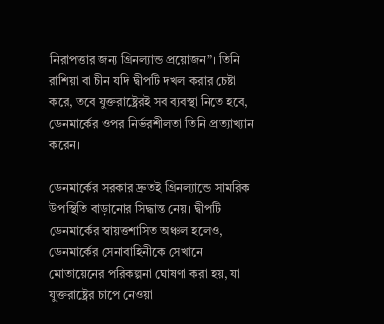নিরাপত্তার জন্য গ্রিনল্যান্ড প্রয়োজন”। তিনি রাশিয়া বা চীন যদি দ্বীপটি দখল করার চেষ্টা করে, তবে যুক্তরাষ্ট্রেরই সব ব্যবস্থা নিতে হবে, ডেনমার্কের ওপর নির্ভরশীলতা তিনি প্রত্যাখ্যান করেন।

ডেনমার্কের সরকার দ্রুতই গ্রিনল্যান্ডে সামরিক উপস্থিতি বাড়ানোর সিদ্ধান্ত নেয়। দ্বীপটি ডেনমার্কের স্বায়ত্তশাসিত অঞ্চল হলেও, ডেনমার্কের সেনাবাহিনীকে সেখানে মোতায়েনের পরিকল্পনা ঘোষণা করা হয়, যা যুক্তরাষ্ট্রের চাপে নেওয়া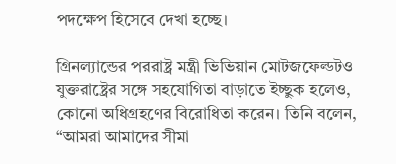পদক্ষেপ হিসেবে দেখা হচ্ছে।

গ্রিনল্যান্ডের পররাষ্ট্র মন্ত্রী ভিভিয়ান মোটজফেল্ডটও যুক্তরাষ্ট্রের সঙ্গে সহযোগিতা বাড়াতে ইচ্ছুক হলেও, কোনো অধিগ্রহণের বিরোধিতা করেন। তিনি বলেন, “আমরা আমাদের সীমা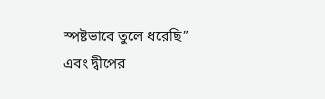স্পষ্টভাবে তুলে ধরেছি” এবং দ্বীপের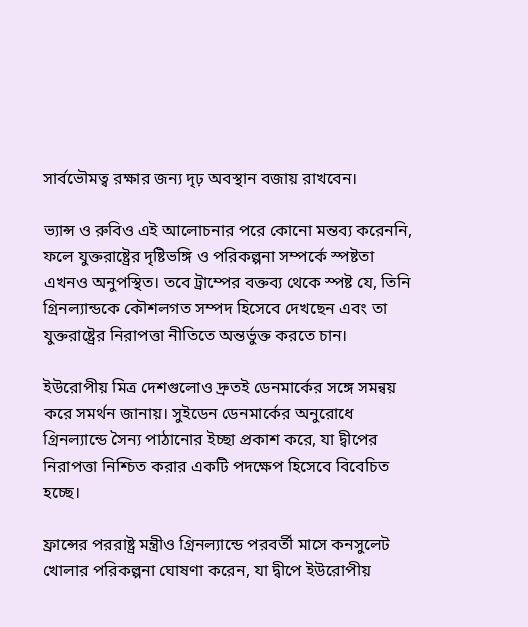সার্বভৌমত্ব রক্ষার জন্য দৃঢ় অবস্থান বজায় রাখবেন।

ভ্যান্স ও রুবিও এই আলোচনার পরে কোনো মন্তব্য করেননি, ফলে যুক্তরাষ্ট্রের দৃষ্টিভঙ্গি ও পরিকল্পনা সম্পর্কে স্পষ্টতা এখনও অনুপস্থিত। তবে ট্রাম্পের বক্তব্য থেকে স্পষ্ট যে, তিনি গ্রিনল্যান্ডকে কৌশলগত সম্পদ হিসেবে দেখছেন এবং তা যুক্তরাষ্ট্রের নিরাপত্তা নীতিতে অন্তর্ভুক্ত করতে চান।

ইউরোপীয় মিত্র দেশগুলোও দ্রুতই ডেনমার্কের সঙ্গে সমন্বয় করে সমর্থন জানায়। সুইডেন ডেনমার্কের অনুরোধে গ্রিনল্যান্ডে সৈন্য পাঠানোর ইচ্ছা প্রকাশ করে, যা দ্বীপের নিরাপত্তা নিশ্চিত করার একটি পদক্ষেপ হিসেবে বিবেচিত হচ্ছে।

ফ্রান্সের পররাষ্ট্র মন্ত্রীও গ্রিনল্যান্ডে পরবর্তী মাসে কনসুলেট খোলার পরিকল্পনা ঘোষণা করেন, যা দ্বীপে ইউরোপীয়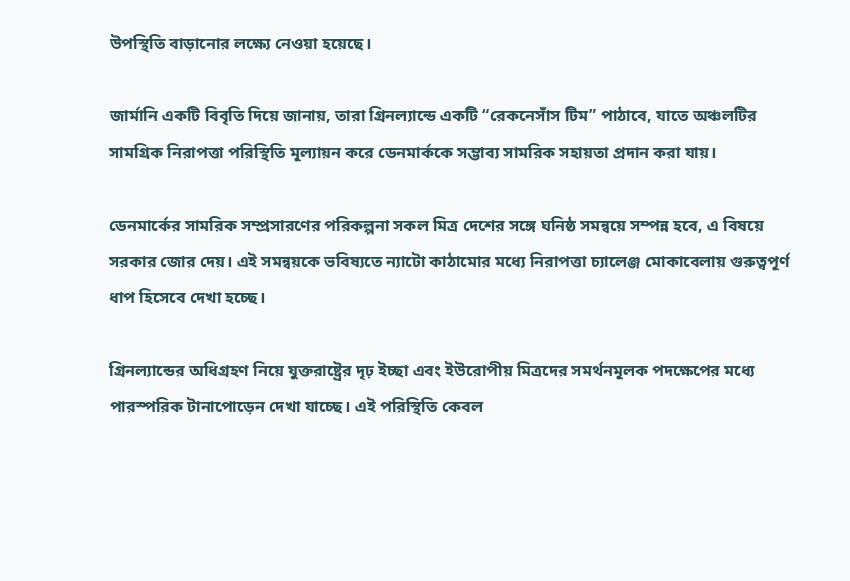উপস্থিতি বাড়ানোর লক্ষ্যে নেওয়া হয়েছে।

জার্মানি একটি বিবৃতি দিয়ে জানায়, তারা গ্রিনল্যান্ডে একটি “রেকনেসাঁস টিম” পাঠাবে, যাতে অঞ্চলটির সামগ্রিক নিরাপত্তা পরিস্থিতি মূল্যায়ন করে ডেনমার্ককে সম্ভাব্য সামরিক সহায়তা প্রদান করা যায়।

ডেনমার্কের সামরিক সম্প্রসারণের পরিকল্পনা সকল মিত্র দেশের সঙ্গে ঘনিষ্ঠ সমন্বয়ে সম্পন্ন হবে, এ বিষয়ে সরকার জোর দেয়। এই সমন্বয়কে ভবিষ্যতে ন্যাটো কাঠামোর মধ্যে নিরাপত্তা চ্যালেঞ্জ মোকাবেলায় গুরুত্বপূর্ণ ধাপ হিসেবে দেখা হচ্ছে।

গ্রিনল্যান্ডের অধিগ্রহণ নিয়ে যুক্তরাষ্ট্রের দৃঢ় ইচ্ছা এবং ইউরোপীয় মিত্রদের সমর্থনমূলক পদক্ষেপের মধ্যে পারস্পরিক টানাপোড়েন দেখা যাচ্ছে। এই পরিস্থিতি কেবল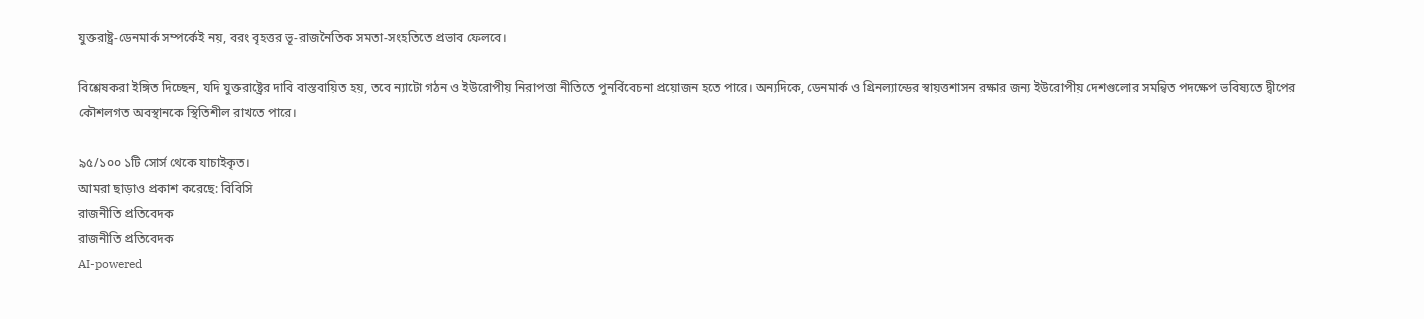যুক্তরাষ্ট্র-ডেনমার্ক সম্পর্কেই নয়, বরং বৃহত্তর ভূ-রাজনৈতিক সমতা-সংহতিতে প্রভাব ফেলবে।

বিশ্লেষকরা ইঙ্গিত দিচ্ছেন, যদি যুক্তরাষ্ট্রের দাবি বাস্তবায়িত হয়, তবে ন্যাটো গঠন ও ইউরোপীয় নিরাপত্তা নীতিতে পুনর্বিবেচনা প্রয়োজন হতে পারে। অন্যদিকে, ডেনমার্ক ও গ্রিনল্যান্ডের স্বায়ত্তশাসন রক্ষার জন্য ইউরোপীয় দেশগুলোর সমন্বিত পদক্ষেপ ভবিষ্যতে দ্বীপের কৌশলগত অবস্থানকে স্থিতিশীল রাখতে পারে।

৯৫/১০০ ১টি সোর্স থেকে যাচাইকৃত।
আমরা ছাড়াও প্রকাশ করেছে: বিবিসি
রাজনীতি প্রতিবেদক
রাজনীতি প্রতিবেদক
AI-powered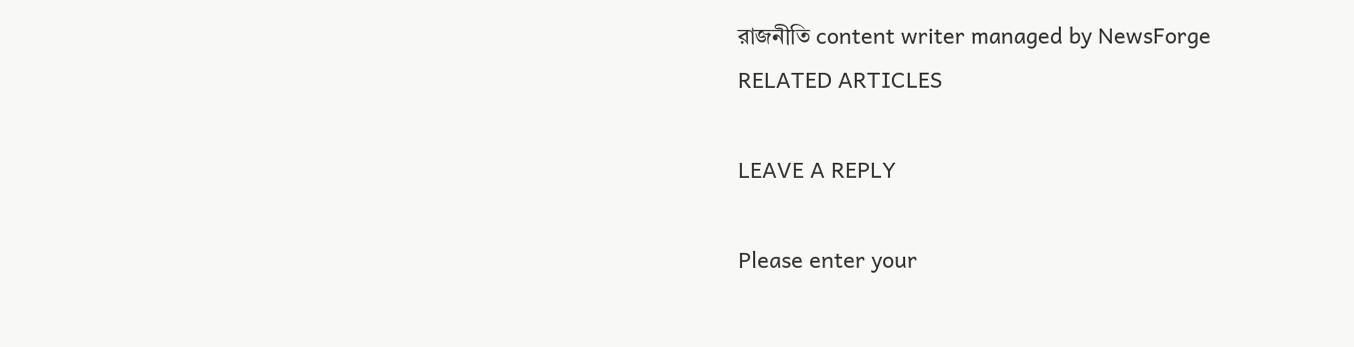রাজনীতি content writer managed by NewsForge
RELATED ARTICLES

LEAVE A REPLY

Please enter your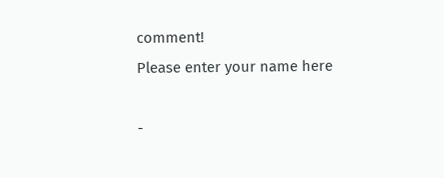comment!
Please enter your name here

-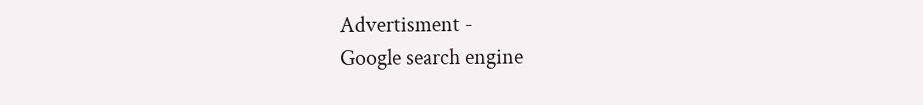Advertisment -
Google search engine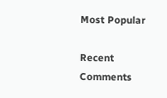Most Popular

Recent Comments